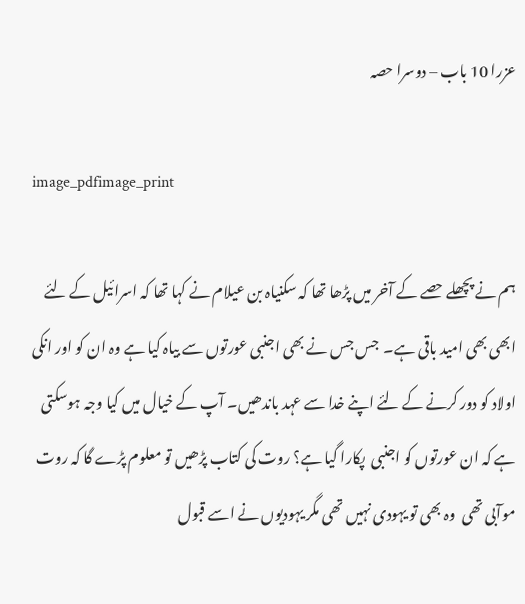عزرا 10 باب – دوسرا حصہ

image_pdfimage_print

ہم نے پچھلے حصے کے آخر میں پڑھا تھا کہ سکنیاہ بن عیلام نے کہا تھا کہ اسرائیل کے لئے ابھی بھی امید باقی ہے۔  جس جس نے بھی اجنبی عورتوں سے بیاہ کیا ہے وہ ان کو اور انکی اولاد کو دور کرنے کے لئے اپنے خدا سے عہد باندھیں۔ آپ کے خیال میں کیا وجہ ہوسکتی ہے کہ ان عورتوں کو اجنبی  پکارا گیا ہے؟ روت کی کتاب پڑھیں تو معلوم پڑے گا کہ روت موآبی تھی  وہ بھی تو یہودی نہیں تھی مگر یہودیوں نے اسے قبول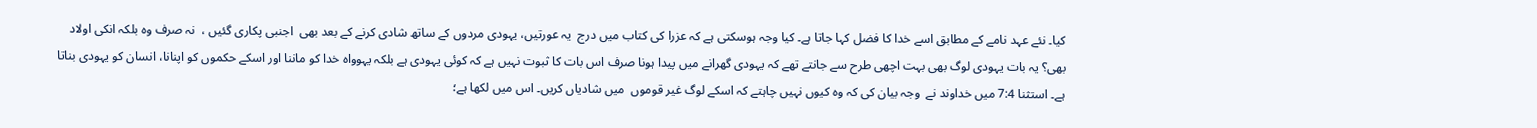کیا۔ نئے عہد نامے کے مطابق اسے خدا کا فضل کہا جاتا ہے۔ کیا وجہ ہوسکتی ہے کہ عزرا کی کتاب میں درج  یہ عورتیں، یہودی مردوں کے ساتھ شادی کرنے کے بعد بھی  اجنبی پکاری گئیں ،  نہ صرف وہ بلکہ انکی اولاد بھی؟ یہ بات یہودی لوگ بھی بہت اچھی طرح سے جانتے تھے کہ یہودی گھرانے میں پیدا ہونا صرف اس بات کا ثبوت نہیں ہے کہ کوئی یہودی ہے بلکہ یہوواہ خدا کو ماننا اور اسکے حکموں کو اپنانا، انسان کو یہودی بناتا ہے۔ استثنا 7:4 میں خداوند نے  وجہ بیان کی کہ وہ کیوں نہیں چاہتے کہ اسکے لوگ غیر قوموں  میں شادیاں کریں۔ اس میں لکھا ہے؛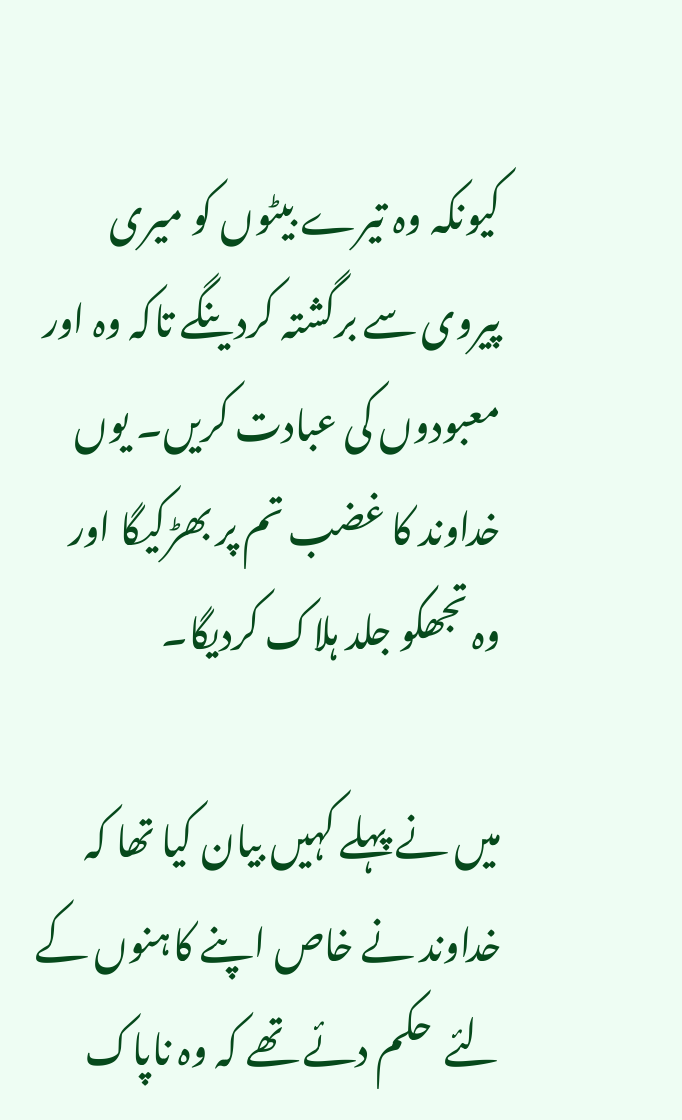کیونکہ وہ تیرے بیٹوں کو میری پیروی سے برگشتہ کردینگے تاکہ وہ اور معبودوں کی عبادت کریں۔ یوں خداوند کا غضب تم پر بھڑکیگا اور وہ تجھکو جلد ہلاک کردیگا۔

میں نے پہلے کہیں بیان کیا تھا کہ خداوند نے خاص اپنے کاہنوں کے لئے  حکم دئے تھے کہ وہ ناپاک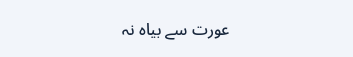عورت سے بیاہ نہ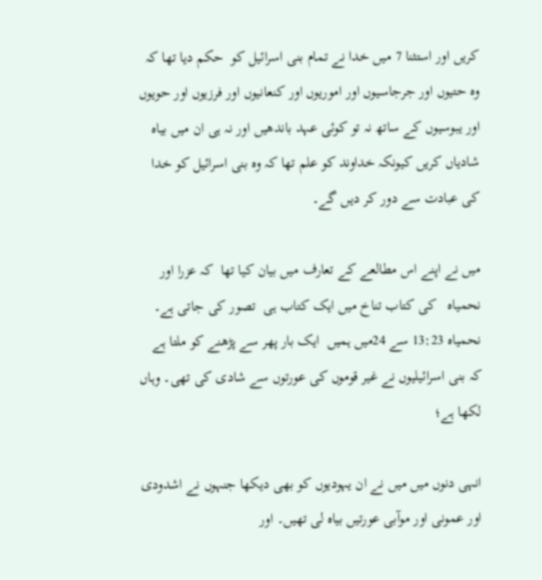کریں اور استثنا 7 میں خدا نے تمام بنی اسرائیل کو  حکم دیا تھا کہ وہ حتیوں اور جرجاسیوں اور اموریوں اور کنعانیوں اور فرزیوں اور حویوں اور یبوسیوں کے ساتھ نہ تو کوئی عہد باندھیں اور نہ ہی ان میں بیاہ شادیاں کریں کیونکہ خداوند کو علم تھا کہ وہ بنی اسرائیل کو خدا کی عبادت سے دور کر دیں گے۔

میں نے اپنے اس مطالعے کے تعارف میں بیان کیا تھا  کہ عزرا اور نحمیاہ   کی کتاب تناخ میں ایک کتاب ہی  تصور کی جاتی ہے۔ نحمیاہ 13:23 سے 24میں ہمیں  ایک بار پھر سے پڑھنے کو ملتا ہے کہ بنی اسرائیلیوں نے غیر قوموں کی عورتوں سے شادی کی تھی۔ وہاں لکھا ہے؛

انہی دنوں میں میں نے ان یہودیوں کو بھی دیکھا جنہوں نے اشدودی اور عمونی اور موآبی عورتیں بیاہ لی تھیں۔ اور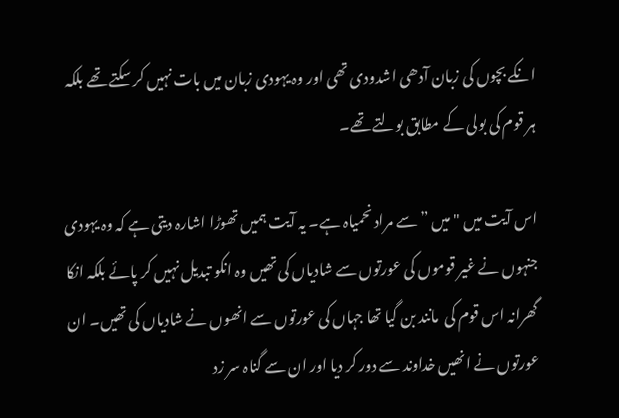انکے بچوں کی زبان آدھی اشدودی تھی اور وہ یہودی زبان میں بات نہیں کر سکتے تھے بلکہ ہر قوم کی بولی کے مطابق بولتے تھے۔

اس آیت میں "میں ” سے مراد نحمیاہ ہے۔ یہ آیت ہمیں تھوڑا اشارہ دیتی ہے کہ وہ یہودی جنہوں نے غیر قوموں کی عورتوں سے شادیاں کی تھیں وہ انکو تبدیل نہیں کر پائے بلکہ انکا گھرانہ اس قوم کی  مانند بن گیا تھا جہاں کی عورتوں سے انھوں نے شادیاں کی تھیں۔ ان عورتوں نے انھیں خداوند سے دور کر دیا اور ان سے گناہ سر زد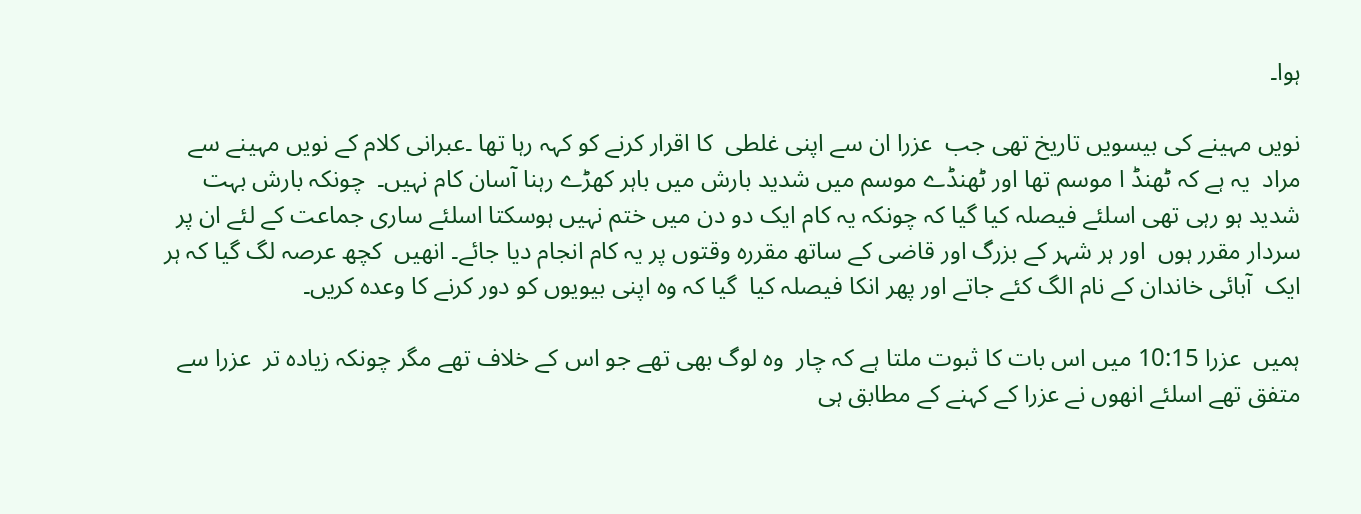ہوا۔

نویں مہینے کی بیسویں تاریخ تھی جب  عزرا ان سے اپنی غلطی  کا اقرار کرنے کو کہہ رہا تھا ۔عبرانی کلام کے نویں مہینے سے مراد  یہ ہے کہ ٹھنڈ ا موسم تھا اور ٹھنڈے موسم میں شدید بارش میں باہر کھڑے رہنا آسان کام نہیں۔  چونکہ بارش بہت شدید ہو رہی تھی اسلئے فیصلہ کیا گیا کہ چونکہ یہ کام ایک دو دن میں ختم نہیں ہوسکتا اسلئے ساری جماعت کے لئے ان پر سردار مقرر ہوں  اور ہر شہر کے بزرگ اور قاضی کے ساتھ مقررہ وقتوں پر یہ کام انجام دیا جائے۔ انھیں  کچھ عرصہ لگ گیا کہ ہر ایک  آبائی خاندان کے نام الگ کئے جاتے اور پھر انکا فیصلہ کیا  گیا کہ وہ اپنی بیویوں کو دور کرنے کا وعدہ کریں۔

ہمیں  عزرا 10:15 میں اس بات کا ثبوت ملتا ہے کہ چار  وہ لوگ بھی تھے جو اس کے خلاف تھے مگر چونکہ زیادہ تر  عزرا سے متفق تھے اسلئے انھوں نے عزرا کے کہنے کے مطابق ہی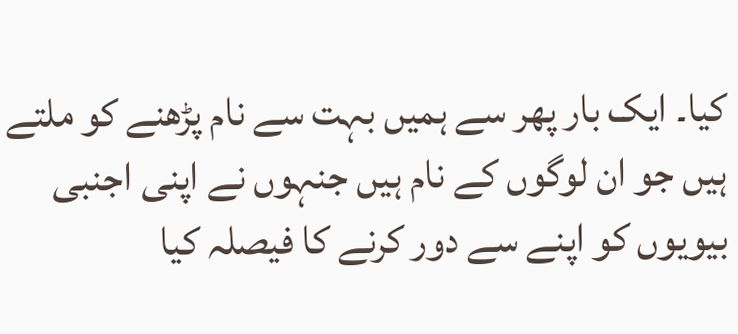کیا۔ ایک بار پھر سے ہمیں بہت سے نام پڑھنے کو ملتے ہیں جو ان لوگوں کے نام ہیں جنہوں نے اپنی اجنبی بیویوں کو اپنے سے دور کرنے کا فیصلہ کیا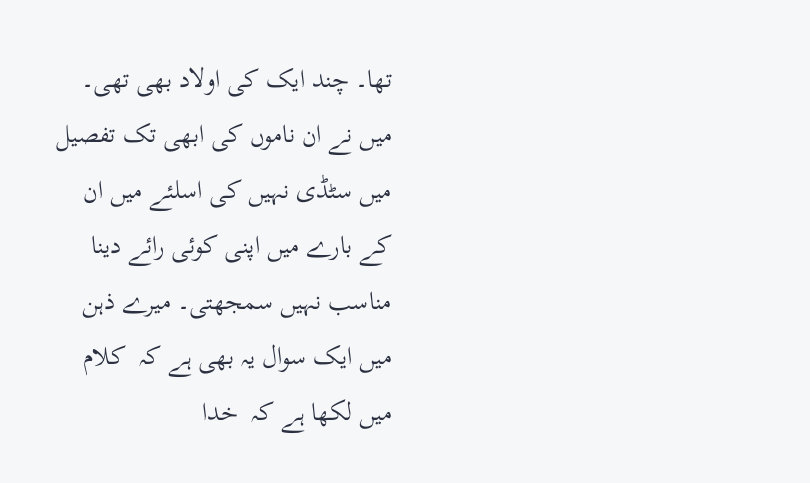تھا۔ چند ایک کی اولاد بھی تھی۔ میں نے ان ناموں کی ابھی تک تفصیل میں سٹڈی نہیں کی اسلئے میں ان کے بارے میں اپنی کوئی رائے دینا مناسب نہیں سمجھتی۔ میرے ذہن میں ایک سوال یہ بھی ہے کہ  کلام میں لکھا ہے کہ  خدا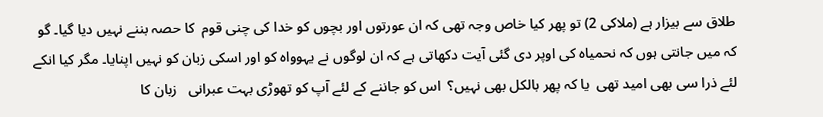طلاق سے بیزار ہے (ملاکی 2) تو پھر کیا خاص وجہ تھی کہ ان عورتوں اور بچوں کو خدا کی چنی قوم  کا حصہ بننے نہیں دیا گیا۔ گو کہ میں جانتی ہوں کہ نحمیاہ کی اوپر دی گئی آیت دکھاتی ہے کہ ان لوگوں نے یہوواہ کو اور اسکی زبان کو نہیں اپنایا۔ مگر کیا انکے لئے ذرا سی بھی امید تھی  یا کہ پھر بالکل بھی نہیں؟  اس کو جاننے کے لئے آپ کو تھوڑی بہت عبرانی   زبان کا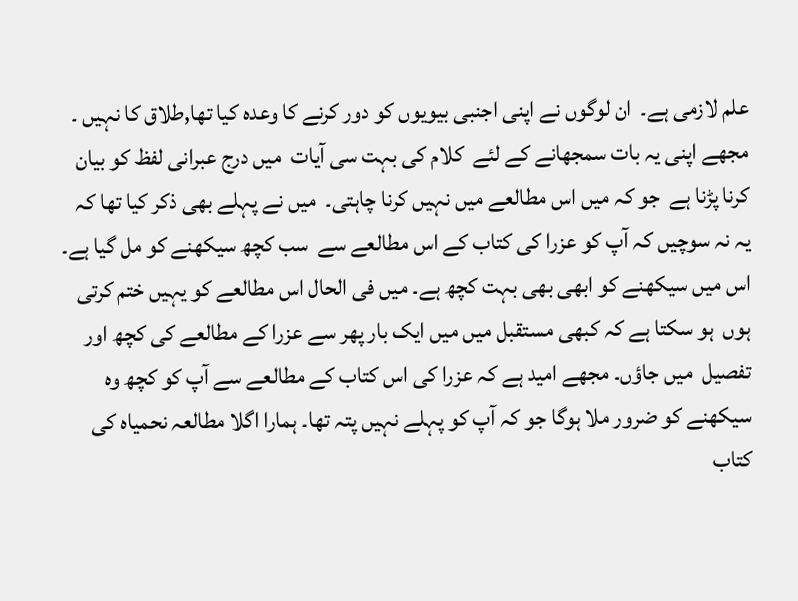علم لازمی ہے۔  ان لوگوں نے اپنی اجنبی بیویوں کو دور کرنے کا وعدہ کیا تھا,طلاق کا نہیں ۔ مجھے اپنی یہ بات سمجھانے کے لئے  کلام کی بہت سی آیات  میں درج عبرانی لفظ کو بیان کرنا پڑنا ہے  جو کہ میں اس مطالعے میں نہیں کرنا چاہتی۔  میں نے پہلے بھی ذکر کیا تھا کہ یہ نہ سوچیں کہ آپ کو عزرا کی کتاب کے اس مطالعے سے  سب کچھ سیکھنے کو مل گیا ہے۔ اس میں سیکھنے کو ابھی بھی بہت کچھ ہے۔ میں فی الحال اس مطالعے کو یہیں ختم کرتی ہوں  ہو سکتا ہے کہ کبھی مستقبل میں میں ایک بار پھر سے عزرا کے مطالعے کی کچھ اور تفصیل  میں جاؤں۔ مجھے امید ہے کہ عزرا کی اس کتاب کے مطالعے سے آپ کو کچھ وہ سیکھنے کو ضرور ملا ہوگا جو کہ آپ کو پہلے نہیں پتہ تھا۔ ہمارا اگلا مطالعہ نحمیاہ کی کتاب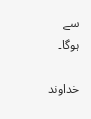سے ہوگا۔

خداوند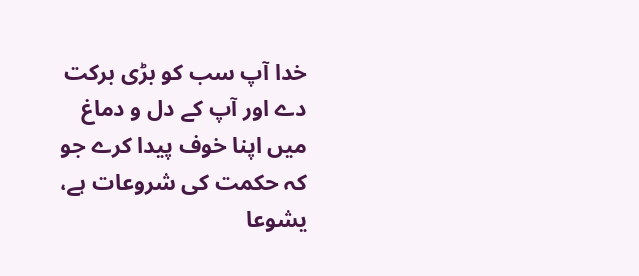خدا آپ سب کو بڑی برکت دے اور آپ کے دل و دماغ میں اپنا خوف پیدا کرے جو کہ حکمت کی شروعات ہے، یشوعا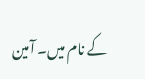کے نام میں۔ آمین